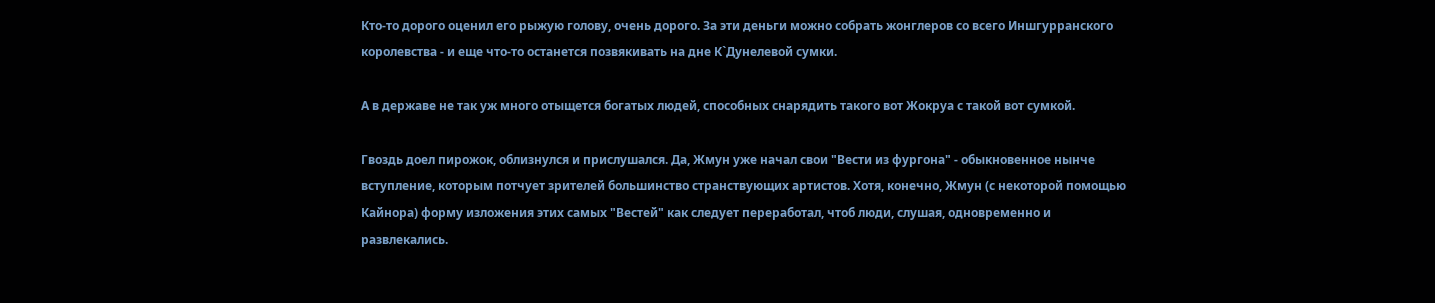Кто-то дорого оценил его рыжую голову, очень дорого. За эти деньги можно собрать жонглеров со всего Иншгурранского королевства - и еще что-то останется позвякивать на дне К`Дунелевой сумки.

А в державе не так уж много отыщется богатых людей, способных снарядить такого вот Жокруа с такой вот сумкой.

Гвоздь доел пирожок, облизнулся и прислушался. Да, Жмун уже начал свои "Вести из фургона" - обыкновенное нынче вступление, которым потчует зрителей большинство странствующих артистов. Хотя, конечно, Жмун (с некоторой помощью Кайнора) форму изложения этих самых "Вестей" как следует переработал, чтоб люди, слушая, одновременно и развлекались.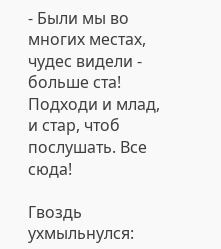- Были мы во многих местах, чудес видели - больше ста! Подходи и млад, и стар, чтоб послушать. Все сюда!

Гвоздь ухмыльнулся: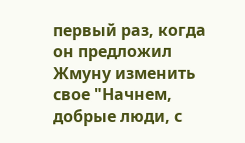первый раз, когда он предложил Жмуну изменить свое "Начнем, добрые люди, с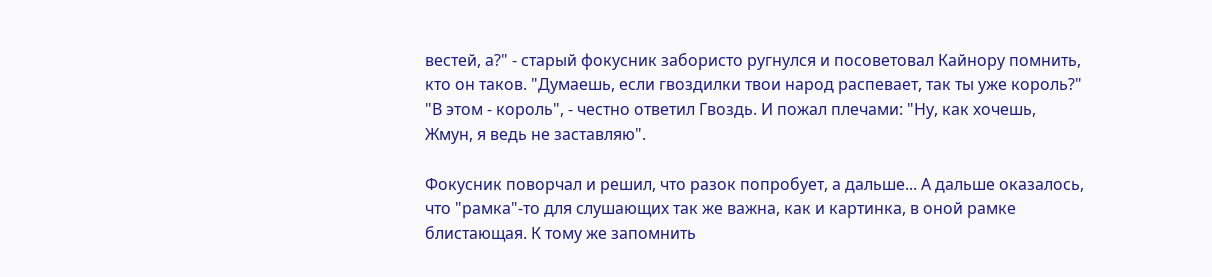вестей, а?" - старый фокусник забористо ругнулся и посоветовал Кайнору помнить, кто он таков. "Думаешь, если гвоздилки твои народ распевает, так ты уже король?" "В этом - король", - честно ответил Гвоздь. И пожал плечами: "Ну, как хочешь, Жмун, я ведь не заставляю".

Фокусник поворчал и решил, что разок попробует, а дальше... А дальше оказалось, что "рамка"-то для слушающих так же важна, как и картинка, в оной рамке блистающая. К тому же запомнить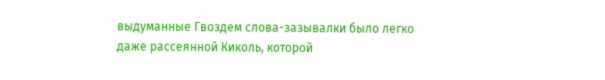выдуманные Гвоздем слова-зазывалки было легко даже рассеянной Киколь, которой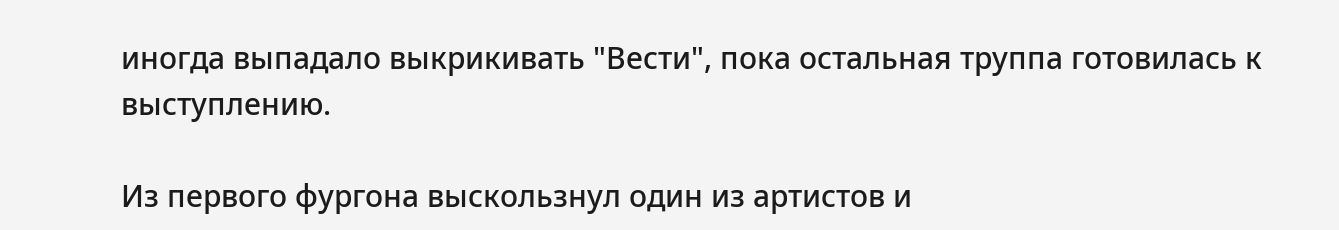иногда выпадало выкрикивать "Вести", пока остальная труппа готовилась к выступлению.

Из первого фургона выскользнул один из артистов и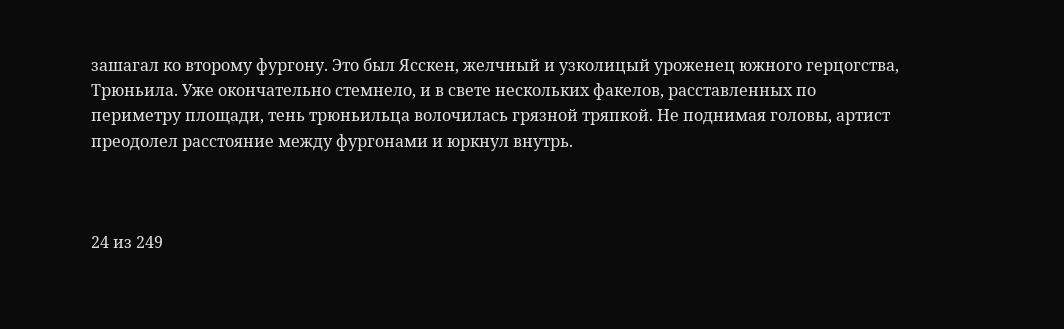зашагал ко второму фургону. Это был Ясскен, желчный и узколицый уроженец южного герцогства, Трюньила. Уже окончательно стемнело, и в свете нескольких факелов, расставленных по периметру площади, тень трюньильца волочилась грязной тряпкой. Не поднимая головы, артист преодолел расстояние между фургонами и юркнул внутрь.



24 из 249